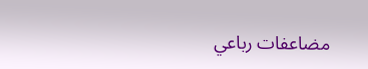مضاعفات رباعي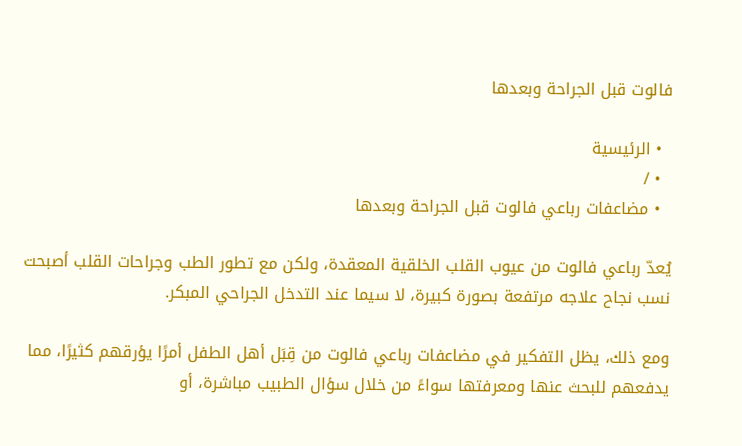فالوت قبل الجراحة وبعدها

  • الرئيسية
  • /
  • مضاعفات رباعي فالوت قبل الجراحة وبعدها

يُعدّ رباعي فالوت من عيوب القلب الخلقية المعقدة، ولكن مع تطور الطب وجراحات القلب أصبحت نسب نجاح علاجه مرتفعة بصورة كبيرة، لا سيما عند التدخل الجراحي المبكر.

ومع ذلك، يظل التفكير في مضاعفات رباعي فالوت من قِبَل أهل الطفل أمرًا يؤرقهم كثيرًا، مما يدفعهم للبحث عنها ومعرفتها سواءً من خلال سؤال الطبيب مباشرة، أو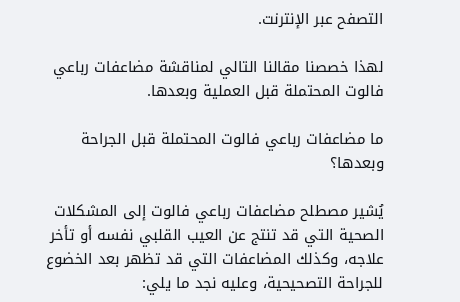التصفح عبر الإنترنت.

لهذا خصصنا مقالنا التالي لمناقشة مضاعفات رباعي فالوت المحتملة قبل العملية وبعدها.

ما مضاعفات رباعي فالوت المحتملة قبل الجراحة وبعدها؟

يُشير مصطلح مضاعفات رباعي فالوت إلى المشكلات الصحية التي قد تنتج عن العيب القلبي نفسه أو تأخر علاجه، وكذلك المضاعفات التي قد تظهر بعد الخضوع للجراحة التصحيحية، وعليه نجد ما يلي: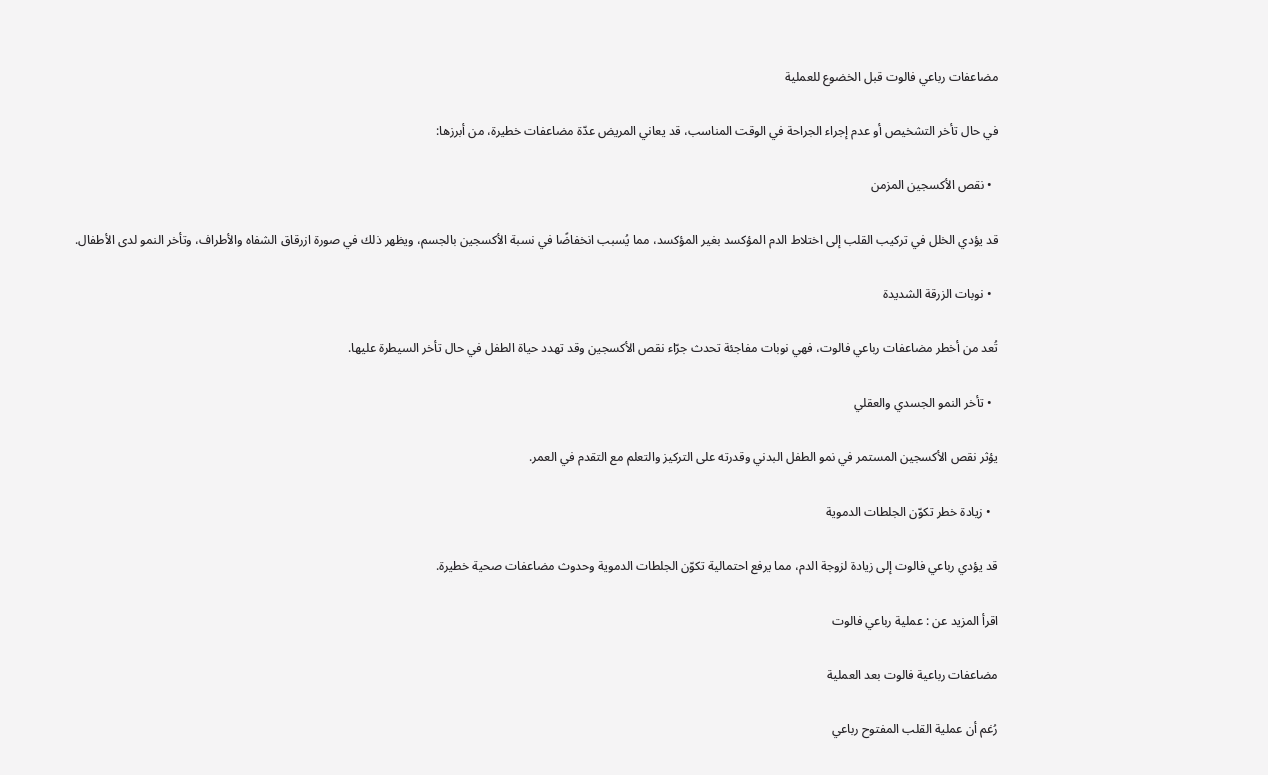مضاعفات رباعي فالوت قبل الخضوع للعملية

في حال تأخر التشخيص أو عدم إجراء الجراحة في الوقت المناسب، قد يعاني المريض عدّة مضاعفات خطيرة، من أبرزها:

  • نقص الأكسجين المزمن

قد يؤدي الخلل في تركيب القلب إلى اختلاط الدم المؤكسد بغير المؤكسد، مما يُسبب انخفاضًا في نسبة الأكسجين بالجسم، ويظهر ذلك في صورة ازرقاق الشفاه والأطراف، وتأخر النمو لدى الأطفال.

  • نوبات الزرقة الشديدة

تُعد من أخطر مضاعفات رباعي فالوت، فهي نوبات مفاجئة تحدث جرّاء نقص الأكسجين وقد تهدد حياة الطفل في حال تأخر السيطرة عليها.

  • تأخر النمو الجسدي والعقلي

يؤثر نقص الأكسجين المستمر في نمو الطفل البدني وقدرته على التركيز والتعلم مع التقدم في العمر.

  • زيادة خطر تكوّن الجلطات الدموية

قد يؤدي رباعي فالوت إلى زيادة لزوجة الدم، مما يرفع احتمالية تكوّن الجلطات الدموية وحدوث مضاعفات صحية خطيرة.

اقرأ المزيد عن : عملية رباعي فالوت

مضاعفات رباعية فالوت بعد العملية

رُغم أن عملية القلب المفتوح رباعي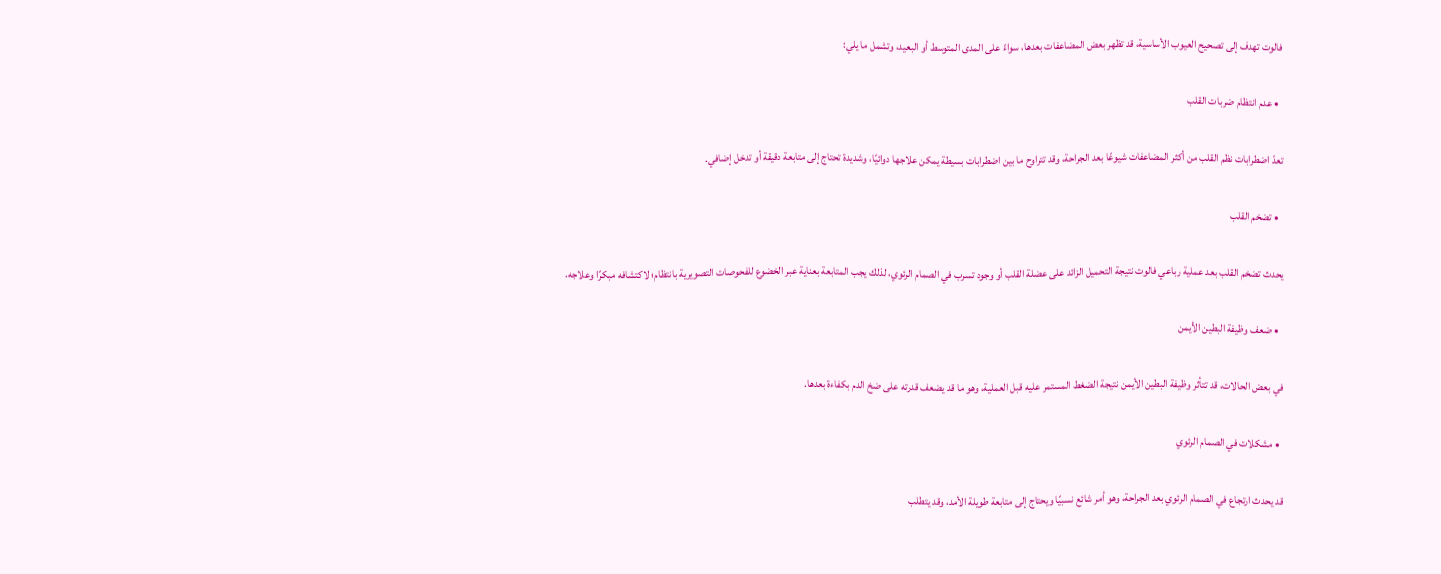فالوت تهدف إلى تصحيح العيوب الأساسية، قد تظهر بعض المضاعفات بعدها، سواءً على المدى المتوسط أو البعيد، وتشمل ما يلي:

  • عدم انتظام ضربات القلب

تعدّ اضطرابات نظم القلب من أكثر المضاعفات شيوعًا بعد الجراحة، وقد تتراوح ما بين اضطرابات بسيطة يمكن علاجها دوائيًا، وشديدة تحتاج إلى متابعة دقيقة أو تدخل إضافي.

  • تضخم القلب

يحدث تضخم القلب بعد عملية رباعي فالوت نتيجة التحميل الزائد على عضلة القلب أو وجود تسرب في الصمام الرئوي، لذلك يجب المتابعة بعناية عبر الخضوع للفحوصات التصويرية بانتظام؛ لاكتشافه مبكرًا وعلاجه.

  • ضعف وظيفة البطين الأيمن

في بعض الحالات، قد تتأثر وظيفة البطين الأيمن نتيجة الضغط المستمر عليه قبل العملية، وهو ما قد يضعف قدرته على ضخ الدم بكفاءة بعدها.

  • مشكلات في الصمام الرئوي

قد يحدث ارتجاع في الصمام الرئوي بعد الجراحة، وهو أمر شائع نسبيًا ويحتاج إلى متابعة طويلة الأمد، وقد يتطلب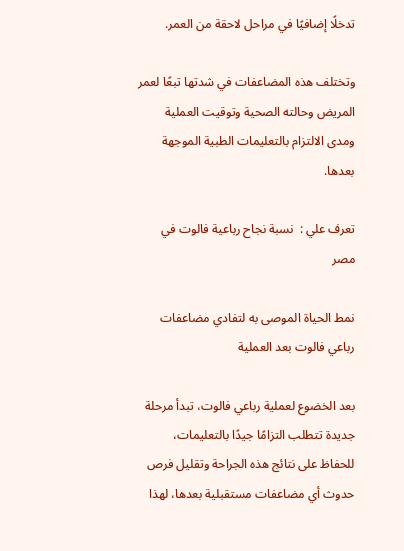تدخلًا إضافيًا في مراحل لاحقة من العمر.

وتختلف هذه المضاعفات في شدتها تبعًا لعمر المريض وحالته الصحية وتوقيت العملية ومدى الالتزام بالتعليمات الطبية الموجهة بعدها.

تعرف علي :  نسبة نجاح رباعية فالوت في مصر

نمط الحياة الموصى به لتفادي مضاعفات رباعي فالوت بعد العملية

بعد الخضوع لعملية رباعي فالوت، تبدأ مرحلة جديدة تتطلب التزامًا جيدًا بالتعليمات، للحفاظ على نتائج هذه الجراحة وتقليل فرص حدوث أي مضاعفات مستقبلية بعدها، لهذا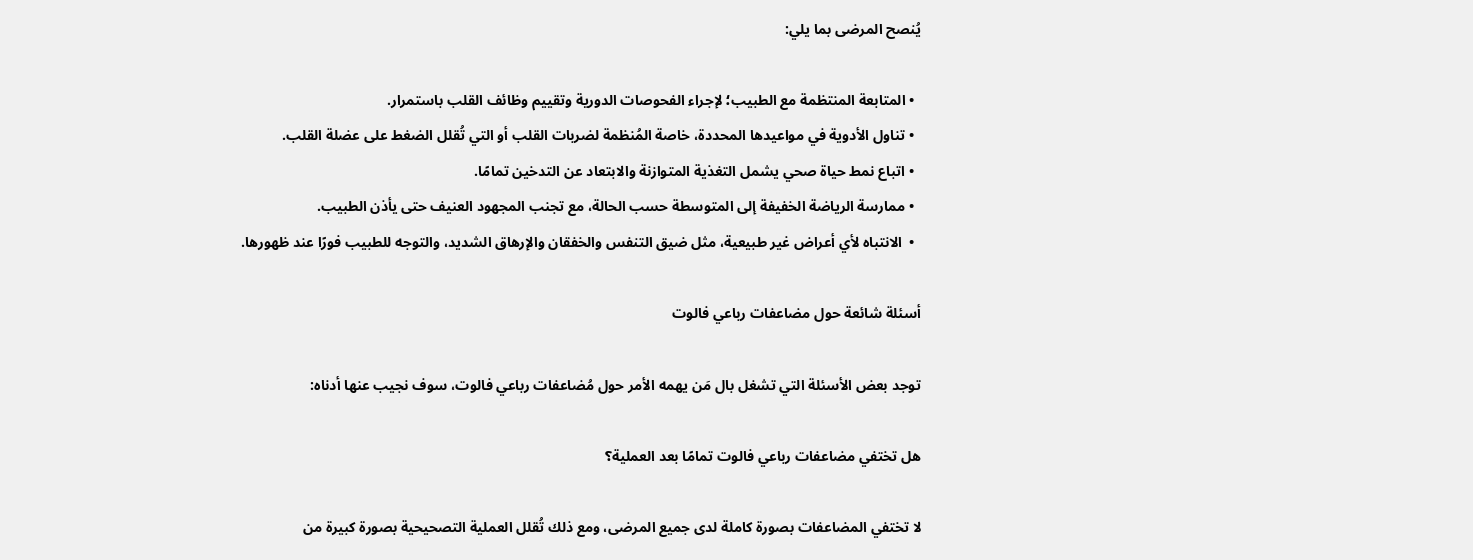يُنصح المرضى بما يلي:

  • المتابعة المنتظمة مع الطبيب؛ لإجراء الفحوصات الدورية وتقييم وظائف القلب باستمرار.
  • تناول الأدوية في مواعيدها المحددة، خاصة المُنظمة لضربات القلب أو التي تُقلل الضغط على عضلة القلب.
  • اتباع نمط حياة صحي يشمل التغذية المتوازنة والابتعاد عن التدخين تمامًا.
  • ممارسة الرياضة الخفيفة إلى المتوسطة حسب الحالة، مع تجنب المجهود العنيف حتى يأذن الطبيب.
  •  الانتباه لأي أعراض غير طبيعية، مثل ضيق التنفس والخفقان والإرهاق الشديد، والتوجه للطبيب فورًا عند ظهورها.

أسئلة شائعة حول مضاعفات رباعي فالوت

توجد بعض الأسئلة التي تشغل بال مَن يهمه الأمر حول مُضاعفات رباعي فالوت، سوف نجيب عنها أدناه:

هل تختفي مضاعفات رباعي فالوت تمامًا بعد العملية؟

لا تختفي المضاعفات بصورة كاملة لدى جميع المرضى، ومع ذلك تُقلل العملية التصحيحية بصورة كبيرة من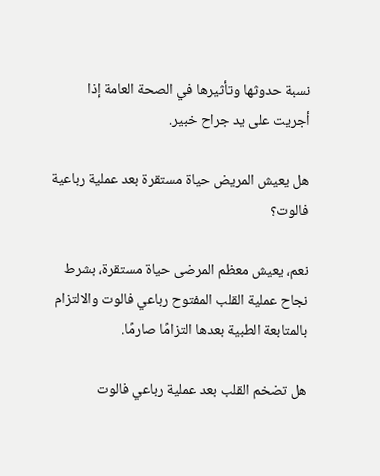نسبة حدوثها وتأثيرها في الصحة العامة إذا أجريت على يد جراح خبير.

هل يعيش المريض حياة مستقرة بعد عملية رباعية فالوت؟

نعم، يعيش معظم المرضى حياة مستقرة، بشرط نجاح عملية القلب المفتوح رباعي فالوت والالتزام بالمتابعة الطبية بعدها التزامًا صارمًا.

هل تضخم القلب بعد عملية رباعي فالوت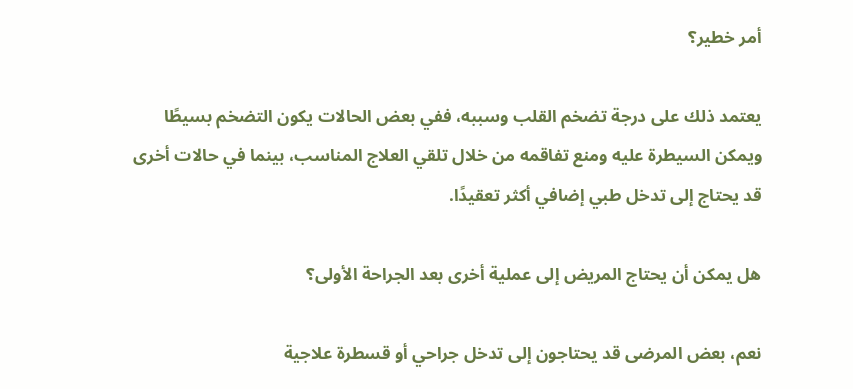أمر خطير؟

يعتمد ذلك على درجة تضخم القلب وسببه، ففي بعض الحالات يكون التضخم بسيطًا ويمكن السيطرة عليه ومنع تفاقمه من خلال تلقي العلاج المناسب، بينما في حالات أخرى قد يحتاج إلى تدخل طبي إضافي أكثر تعقيدًا.

هل يمكن أن يحتاج المريض إلى عملية أخرى بعد الجراحة الأولى؟

نعم، بعض المرضى قد يحتاجون إلى تدخل جراحي أو قسطرة علاجية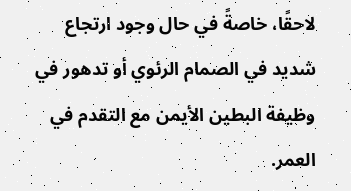لاحقًا، خاصةً في حال وجود ارتجاع شديد في الصمام الرئوي أو تدهور في وظيفة البطين الأيمن مع التقدم في العمر.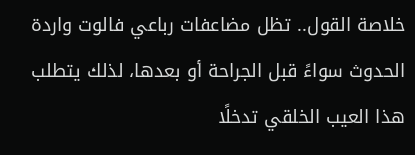خلاصة القول.. تظل مضاعفات رباعي فالوت واردة الحدوث سواءً قبل الجراحة أو بعدها، لذلك يتطلب هذا العيب الخلقي تدخلًا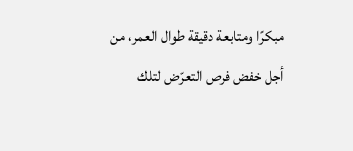مبكرًا ومتابعة دقيقة طوال العمر، من أجل خفض فرص التعرّض لتلك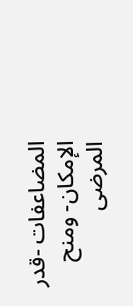المضاعفات -قدر الإمكان- ومنح المرضى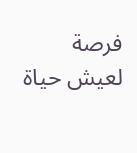فرصة لعيش حياة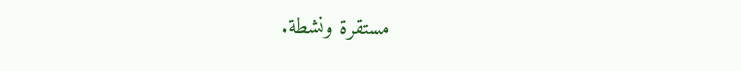مستقرة ونشطة.